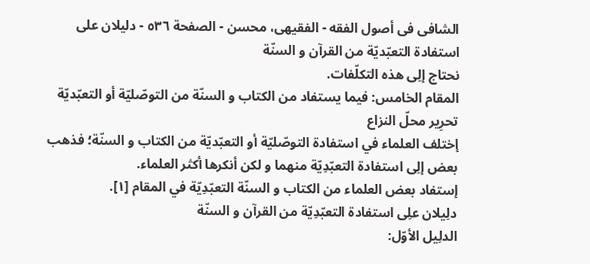الشافی فی أصول الفقه - الفقیهی، محسن - الصفحة ٥٣٦ - دلیلان علی استفادة التعبّدیّة من القرآن و السنّة
نحتاج إلِی هذه التکلّفات.
المقام الخامس: فيما يستفاد من الكتاب و السنّة من التوصّليّة أو التعبّديّة
تحرِیر محلّ النزاع
إختلف العلماء في استفادة التوصّليّة أو التعبّديّة من الكتاب و السنّة؛ فذهب بعض إلِی استفادة التعبّدِیّة منهما و لکن أنکرها أکثر العلماء.
إستفاد بعض العلماء من الکتاب و السنّة التعبّدِیّة في المقام [١].
دلِیلان علِی استفادة التعبّدِیّة من القرآن و السنّة
الدلِیل الأوّل: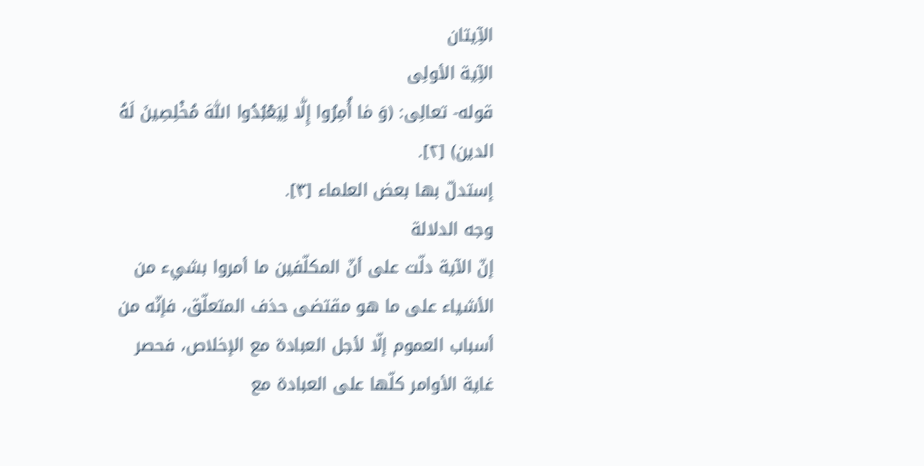الآِیتان
الآِیة الأولِی
قوله- تعالِی: (وَ مٰا أُمِرُوا إِلّٰا لِيَعْبُدُوا اللّٰهَ مُخْلِصِينَ لَهُ الدين) [٢].
إستدلّ بها بعض العلماء [٣].
وجه الدلالة
إنّ الآية دلّت على أنّ المكلّفين ما أمروا بشيء من الأشياء على ما هو مقتضى حذف المتعلّق، فإنّه من أسباب العموم إلّا لأجل العبادة مع الإخلاص، فحصر غاية الأوامر كلّها على العبادة مع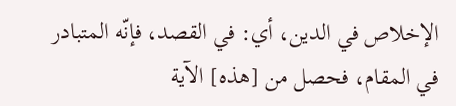الإخلاص في الدين، أي: في القصد، فإنّه المتبادر في المقام، فحصل من [هذه] الآية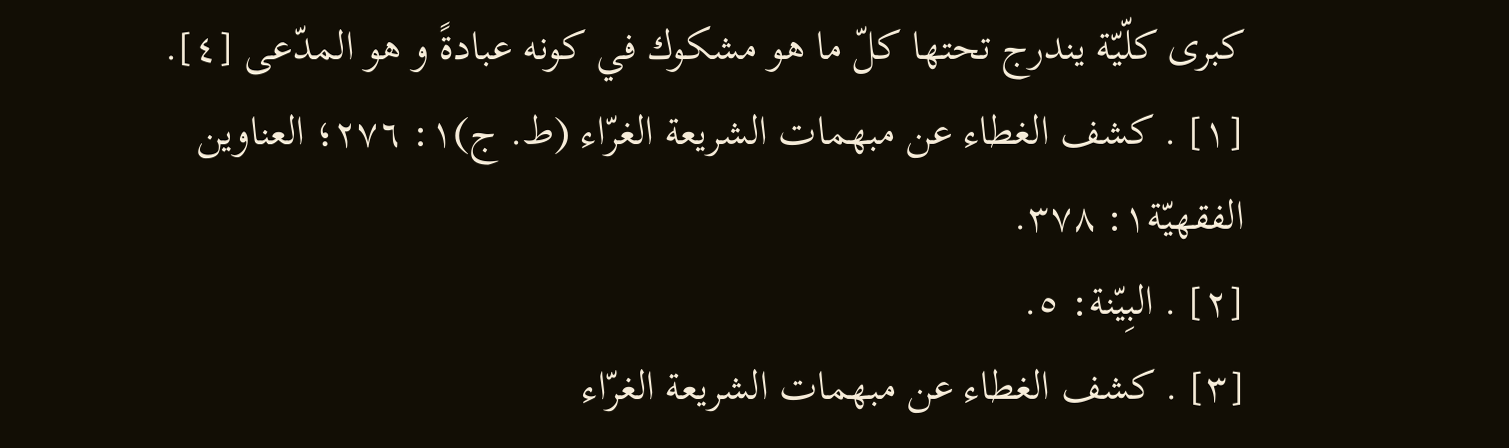كبرى كلّيّة يندرج تحتها كلّ ما هو مشكوك في كونه عبادةً و هو المدّعى [٤].
[١] . كشف الغطاء عن مبهمات الشريعة الغرّاء (ط. ج)١: ٢٧٦؛ العناوين الفقهيّة١: ٣٧٨.
[٢] . البِیّنة: ٥.
[٣] . كشف الغطاء عن مبهمات الشريعة الغرّاء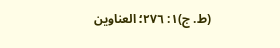(ط. ج)١: ٢٧٦؛ العناوين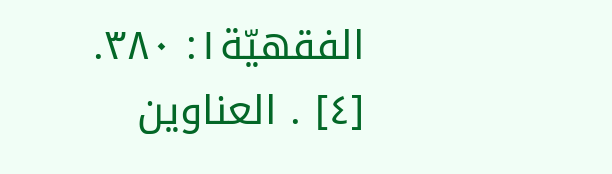الفقهيّة١: ٣٨٠.
[٤] . العناوين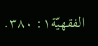الفقهيّة١: ٣٨٠.